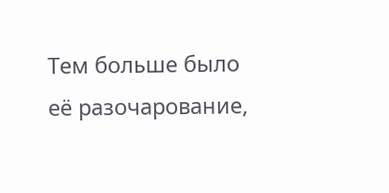Тем больше было её разочарование,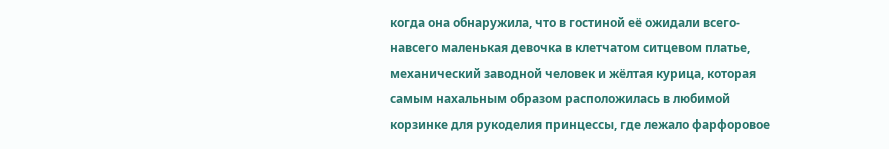когда она обнаружила, что в гостиной её ожидали всего-навсего маленькая девочка в клетчатом ситцевом платье, механический заводной человек и жёлтая курица, которая самым нахальным образом расположилась в любимой корзинке для рукоделия принцессы, где лежало фарфоровое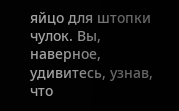яйцо для штопки чулок. Вы, наверное, удивитесь, узнав, что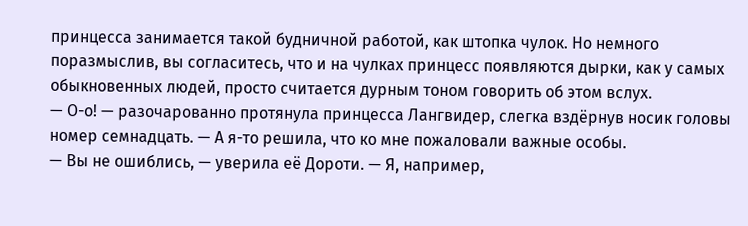принцесса занимается такой будничной работой, как штопка чулок. Но немного поразмыслив, вы согласитесь, что и на чулках принцесс появляются дырки, как у самых обыкновенных людей, просто считается дурным тоном говорить об этом вслух.
— О-о! — разочарованно протянула принцесса Лангвидер, слегка вздёрнув носик головы номер семнадцать. — А я-то решила, что ко мне пожаловали важные особы.
— Вы не ошиблись, — уверила её Дороти. — Я, например,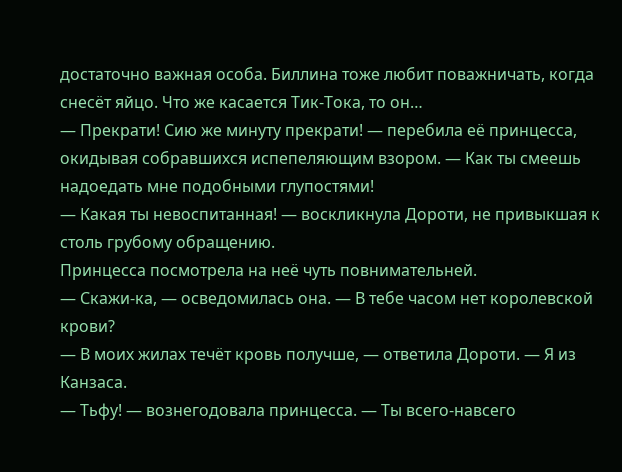достаточно важная особа. Биллина тоже любит поважничать, когда снесёт яйцо. Что же касается Тик-Тока, то он…
— Прекрати! Сию же минуту прекрати! — перебила её принцесса, окидывая собравшихся испепеляющим взором. — Как ты смеешь надоедать мне подобными глупостями!
— Какая ты невоспитанная! — воскликнула Дороти, не привыкшая к столь грубому обращению.
Принцесса посмотрела на неё чуть повнимательней.
— Скажи-ка, — осведомилась она. — В тебе часом нет королевской крови?
— В моих жилах течёт кровь получше, — ответила Дороти. — Я из Канзаса.
— Тьфу! — вознегодовала принцесса. — Ты всего-навсего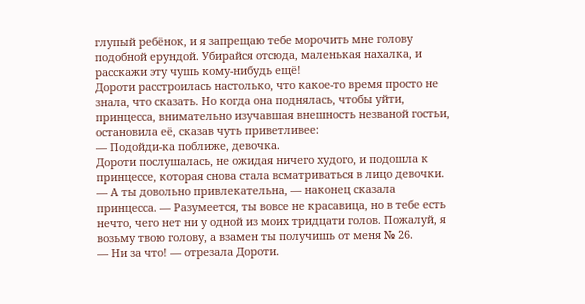глупый ребёнок, и я запрещаю тебе морочить мне голову подобной ерундой. Убирайся отсюда, маленькая нахалка, и расскажи эту чушь кому-нибудь ещё!
Дороти расстроилась настолько, что какое-то время просто не знала, что сказать. Но когда она поднялась, чтобы уйти, принцесса, внимательно изучавшая внешность незваной гостьи, остановила её, сказав чуть приветливее:
— Подойди-ка поближе, девочка.
Дороти послушалась, не ожидая ничего худого, и подошла к принцессе, которая снова стала всматриваться в лицо девочки.
— А ты довольно привлекательна, — наконец сказала принцесса. — Разумеется, ты вовсе не красавица, но в тебе есть нечто, чего нет ни у одной из моих тридцати голов. Пожалуй, я возьму твою голову, а взамен ты получишь от меня № 26.
— Ни за что! — отрезала Дороти.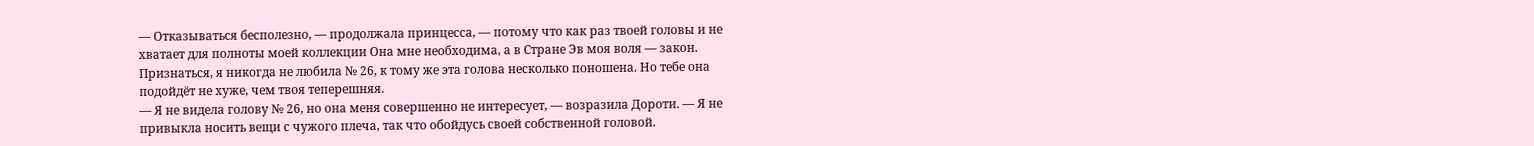— Отказываться бесполезно, — продолжала принцесса, — потому что как раз твоей головы и не хватает для полноты моей коллекции Она мне необходима, а в Стране Эв моя воля — закон. Признаться, я никогда не любила № 26, к тому же эта голова несколько поношена. Но тебе она подойдёт не хуже, чем твоя теперешняя.
— Я не видела голову № 26, но она меня совершенно не интересует, — возразила Дороти. — Я не привыкла носить вещи с чужого плеча, так что обойдусь своей собственной головой.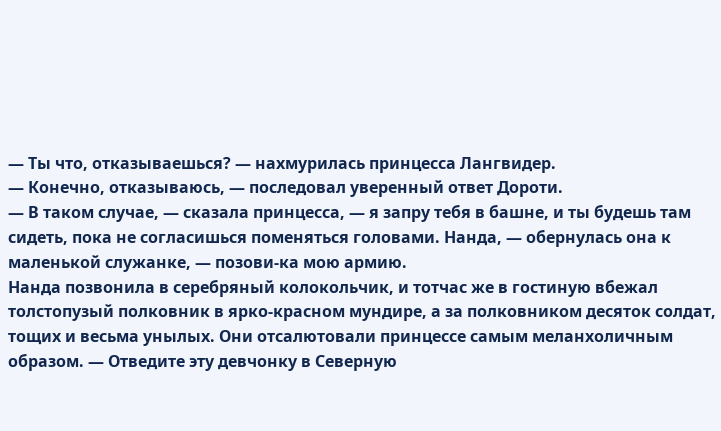— Ты что, отказываешься? — нахмурилась принцесса Лангвидер.
— Конечно, отказываюсь, — последовал уверенный ответ Дороти.
— В таком случае, — сказала принцесса, — я запру тебя в башне, и ты будешь там сидеть, пока не согласишься поменяться головами. Нанда, — обернулась она к маленькой служанке, — позови-ка мою армию.
Нанда позвонила в серебряный колокольчик, и тотчас же в гостиную вбежал толстопузый полковник в ярко-красном мундире, а за полковником десяток солдат, тощих и весьма унылых. Они отсалютовали принцессе самым меланхоличным образом. — Отведите эту девчонку в Северную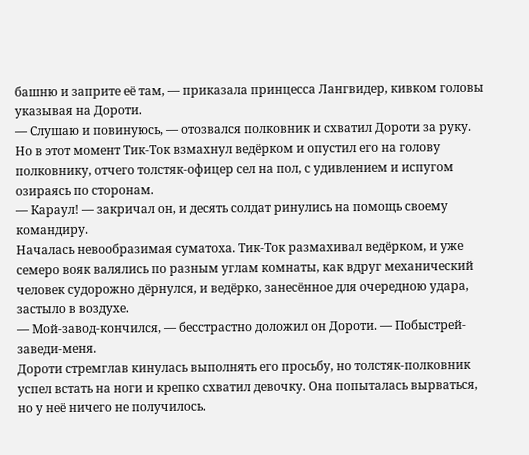башню и заприте её там, — приказала принцесса Лангвидер, кивком головы указывая на Дороти.
— Слушаю и повинуюсь, — отозвался полковник и схватил Дороти за руку.
Но в этот момент Тик-Ток взмахнул ведёрком и опустил его на голову полковнику, отчего толстяк-офицер сел на пол, с удивлением и испугом озираясь по сторонам.
— Караул! — закричал он, и десять солдат ринулись на помощь своему командиру.
Началась невообразимая суматоха. Тик-Ток размахивал ведёрком, и уже семеро вояк валялись по разным углам комнаты, как вдруг механический человек судорожно дёрнулся, и ведёрко, занесённое для очередною удара, застыло в воздухе.
— Мой-завод-кончился, — бесстрастно доложил он Дороти. — Побыстрей-заведи-меня.
Дороти стремглав кинулась выполнять его просьбу, но толстяк-полковник успел встать на ноги и крепко схватил девочку. Она попыталась вырваться, но у неё ничего не получилось.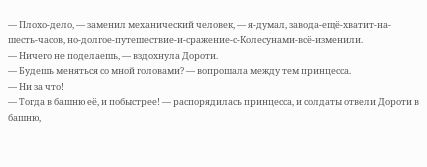— Плохо-дело, — заменил механический человек, — я-думал, завода-ещё-хватит-на-шесть-часов, но-долгое-путешествие-и-сражение-с-Колесунами-всё-изменили.
— Ничего не поделаешь, — вздохнула Дороти.
— Будешь меняться со мной головами? — вопрошала между тем принцесса.
— Ни за что!
— Тогда в башню её, и побыстрее! — распорядилась принцесса, и солдаты отвели Дороти в башню,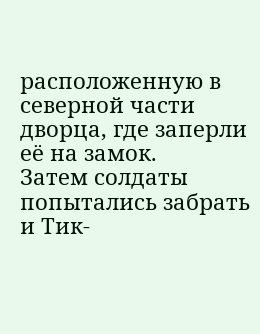расположенную в северной части дворца, где заперли её на замок.
Затем солдаты попытались забрать и Тик-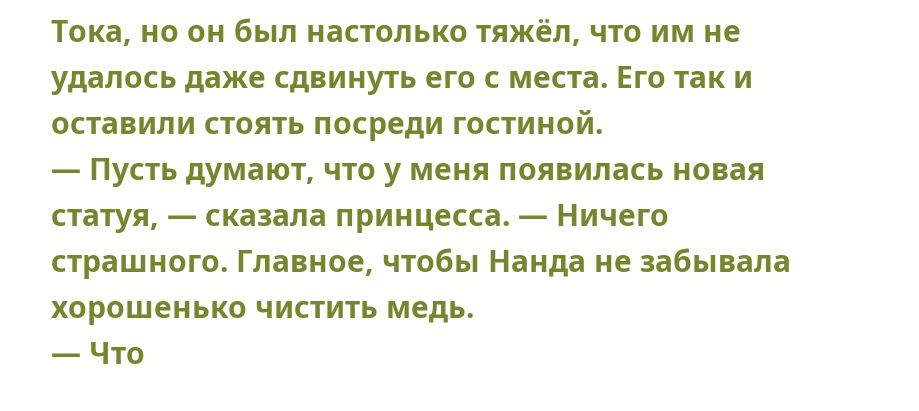Тока, но он был настолько тяжёл, что им не удалось даже сдвинуть его с места. Его так и оставили стоять посреди гостиной.
— Пусть думают, что у меня появилась новая статуя, — сказала принцесса. — Ничего страшного. Главное, чтобы Нанда не забывала хорошенько чистить медь.
— Что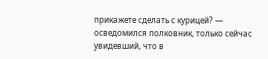прикажете сделать с курицей? — осведомился полковник, только сейчас увидевший, что в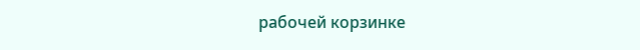рабочей корзинке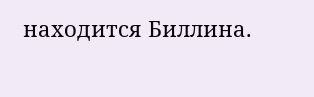находится Биллина.